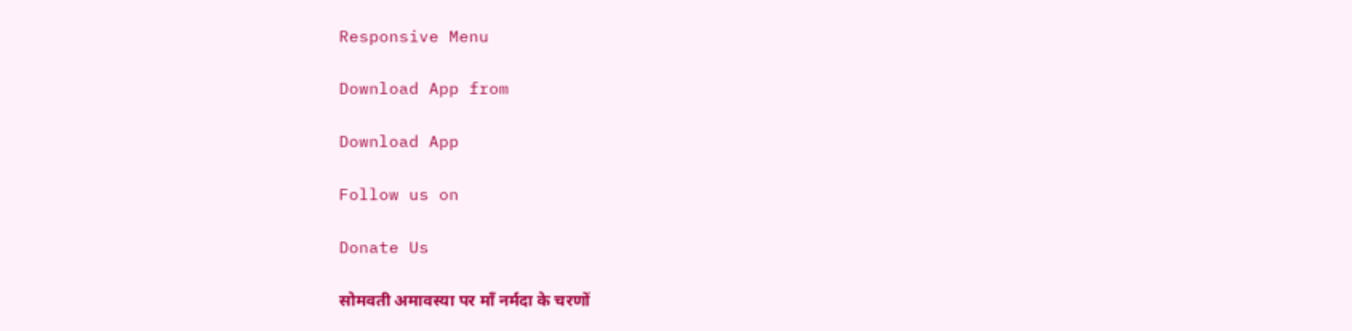Responsive Menu

Download App from

Download App

Follow us on

Donate Us

सोमवती अमावस्या पर माँ नर्मदा के चरणों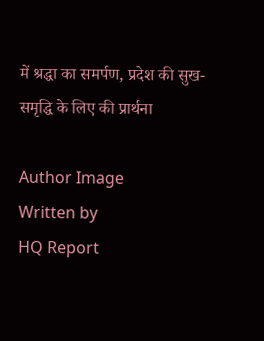में श्रद्धा का समर्पण, प्रदेश की सुख-समृद्धि के लिए की प्रार्थना

Author Image
Written by
HQ Report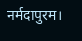नर्मदापुरम।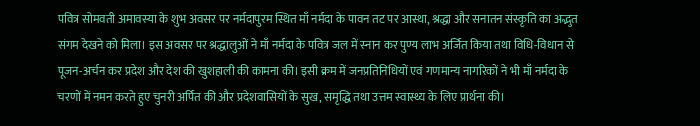पवित्र सोमवती अमावस्या के शुभ अवसर पर नर्मदापुरम स्थित माँ नर्मदा के पावन तट पर आस्था, श्रद्धा और सनातन संस्कृति का अद्भुत संगम देखने को मिला। इस अवसर पर श्रद्धालुओं ने माँ नर्मदा के पवित्र जल में स्नान कर पुण्य लाभ अर्जित किया तथा विधि-विधान से पूजन-अर्चन कर प्रदेश और देश की खुशहाली की कामना की। इसी क्रम में जनप्रतिनिधियों एवं गणमान्य नागरिकों ने भी माँ नर्मदा के चरणों में नमन करते हुए चुनरी अर्पित की और प्रदेशवासियों के सुख, समृद्धि तथा उत्तम स्वास्थ्य के लिए प्रार्थना की।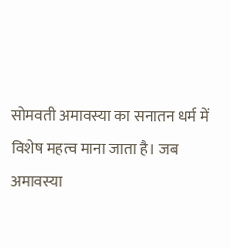सोमवती अमावस्या का सनातन धर्म में विशेष महत्व माना जाता है। जब अमावस्या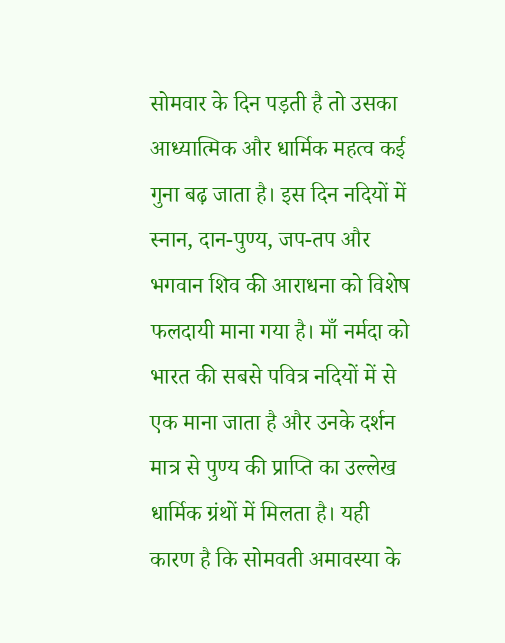सोमवार के दिन पड़ती है तो उसका आध्यात्मिक और धार्मिक महत्व कई गुना बढ़ जाता है। इस दिन नदियों में स्नान, दान-पुण्य, जप-तप और भगवान शिव की आराधना को विशेष फलदायी माना गया है। माँ नर्मदा को भारत की सबसे पवित्र नदियों में से एक माना जाता है और उनके दर्शन मात्र से पुण्य की प्राप्ति का उल्लेख धार्मिक ग्रंथों में मिलता है। यही कारण है कि सोमवती अमावस्या के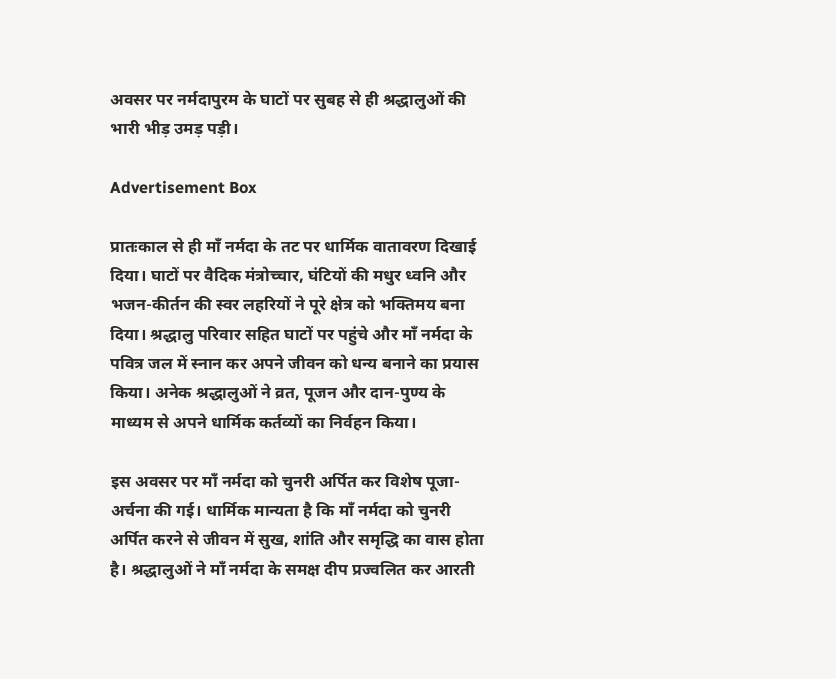अवसर पर नर्मदापुरम के घाटों पर सुबह से ही श्रद्धालुओं की भारी भीड़ उमड़ पड़ी।

Advertisement Box

प्रातःकाल से ही माँ नर्मदा के तट पर धार्मिक वातावरण दिखाई दिया। घाटों पर वैदिक मंत्रोच्चार, घंटियों की मधुर ध्वनि और भजन-कीर्तन की स्वर लहरियों ने पूरे क्षेत्र को भक्तिमय बना दिया। श्रद्धालु परिवार सहित घाटों पर पहुंचे और माँ नर्मदा के पवित्र जल में स्नान कर अपने जीवन को धन्य बनाने का प्रयास किया। अनेक श्रद्धालुओं ने व्रत, पूजन और दान-पुण्य के माध्यम से अपने धार्मिक कर्तव्यों का निर्वहन किया।

इस अवसर पर माँ नर्मदा को चुनरी अर्पित कर विशेष पूजा-अर्चना की गई। धार्मिक मान्यता है कि माँ नर्मदा को चुनरी अर्पित करने से जीवन में सुख, शांति और समृद्धि का वास होता है। श्रद्धालुओं ने माँ नर्मदा के समक्ष दीप प्रज्वलित कर आरती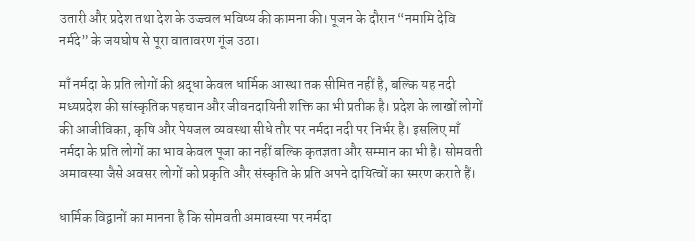उतारी और प्रदेश तथा देश के उज्ज्वल भविष्य की कामना की। पूजन के दौरान “नमामि देवि नर्मदे” के जयघोष से पूरा वातावरण गूंज उठा।

माँ नर्मदा के प्रति लोगों की श्रद्धा केवल धार्मिक आस्था तक सीमित नहीं है, बल्कि यह नदी मध्यप्रदेश की सांस्कृतिक पहचान और जीवनदायिनी शक्ति का भी प्रतीक है। प्रदेश के लाखों लोगों की आजीविका, कृषि और पेयजल व्यवस्था सीधे तौर पर नर्मदा नदी पर निर्भर है। इसलिए माँ नर्मदा के प्रति लोगों का भाव केवल पूजा का नहीं बल्कि कृतज्ञता और सम्मान का भी है। सोमवती अमावस्या जैसे अवसर लोगों को प्रकृति और संस्कृति के प्रति अपने दायित्वों का स्मरण कराते हैं।

धार्मिक विद्वानों का मानना है कि सोमवती अमावस्या पर नर्मदा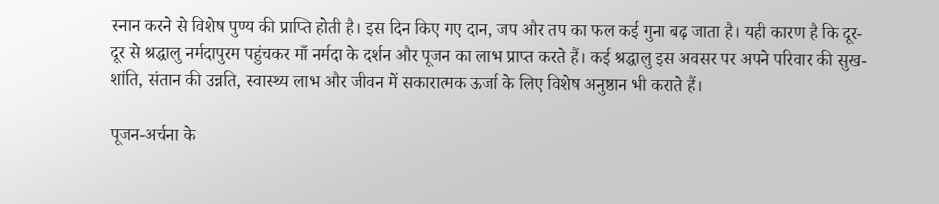स्नान करने से विशेष पुण्य की प्राप्ति होती है। इस दिन किए गए दान, जप और तप का फल कई गुना बढ़ जाता है। यही कारण है कि दूर-दूर से श्रद्धालु नर्मदापुरम पहुंचकर माँ नर्मदा के दर्शन और पूजन का लाभ प्राप्त करते हैं। कई श्रद्धालु इस अवसर पर अपने परिवार की सुख-शांति, संतान की उन्नति, स्वास्थ्य लाभ और जीवन में सकारात्मक ऊर्जा के लिए विशेष अनुष्ठान भी कराते हैं।

पूजन-अर्चना के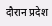दौरान प्रदेश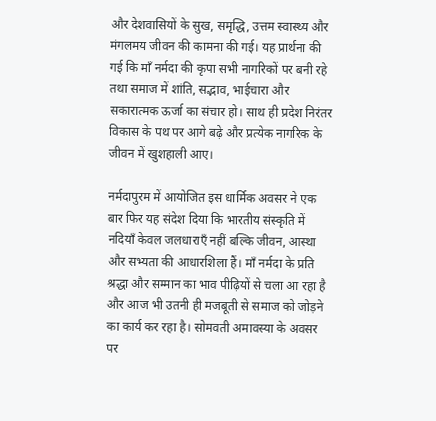और देशवासियों के सुख, समृद्धि, उत्तम स्वास्थ्य और मंगलमय जीवन की कामना की गई। यह प्रार्थना की गई कि माँ नर्मदा की कृपा सभी नागरिकों पर बनी रहे तथा समाज में शांति, सद्भाव, भाईचारा और सकारात्मक ऊर्जा का संचार हो। साथ ही प्रदेश निरंतर विकास के पथ पर आगे बढ़े और प्रत्येक नागरिक के जीवन में खुशहाली आए।

नर्मदापुरम में आयोजित इस धार्मिक अवसर ने एक बार फिर यह संदेश दिया कि भारतीय संस्कृति में नदियाँ केवल जलधाराएँ नहीं बल्कि जीवन, आस्था और सभ्यता की आधारशिला हैं। माँ नर्मदा के प्रति श्रद्धा और सम्मान का भाव पीढ़ियों से चला आ रहा है और आज भी उतनी ही मजबूती से समाज को जोड़ने का कार्य कर रहा है। सोमवती अमावस्या के अवसर पर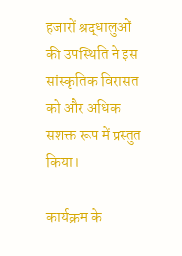हजारों श्रद्धालुओं की उपस्थिति ने इस सांस्कृतिक विरासत को और अधिक सशक्त रूप में प्रस्तुत किया।

कार्यक्रम के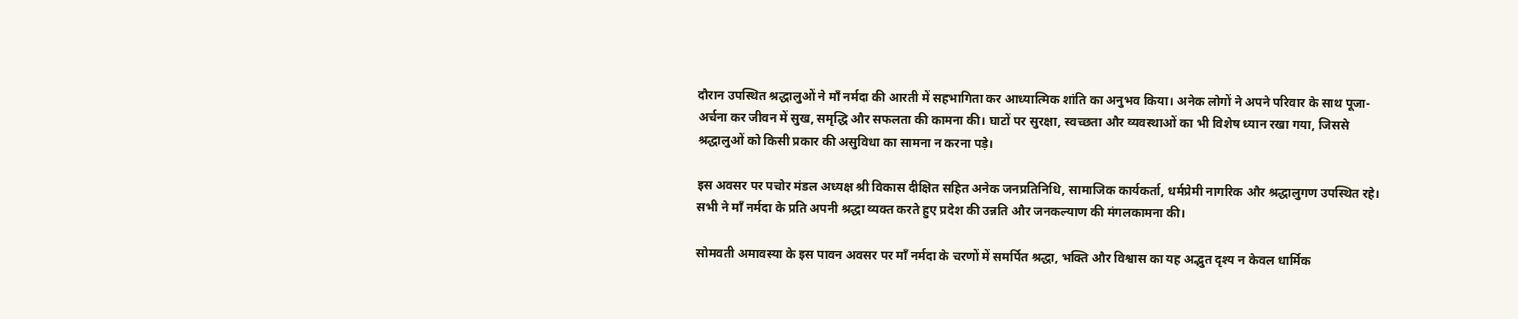दौरान उपस्थित श्रद्धालुओं ने माँ नर्मदा की आरती में सहभागिता कर आध्यात्मिक शांति का अनुभव किया। अनेक लोगों ने अपने परिवार के साथ पूजा-अर्चना कर जीवन में सुख, समृद्धि और सफलता की कामना की। घाटों पर सुरक्षा, स्वच्छता और व्यवस्थाओं का भी विशेष ध्यान रखा गया, जिससे श्रद्धालुओं को किसी प्रकार की असुविधा का सामना न करना पड़े।

इस अवसर पर पचोर मंडल अध्यक्ष श्री विकास दीक्षित सहित अनेक जनप्रतिनिधि, सामाजिक कार्यकर्ता, धर्मप्रेमी नागरिक और श्रद्धालुगण उपस्थित रहे। सभी ने माँ नर्मदा के प्रति अपनी श्रद्धा व्यक्त करते हुए प्रदेश की उन्नति और जनकल्याण की मंगलकामना की।

सोमवती अमावस्या के इस पावन अवसर पर माँ नर्मदा के चरणों में समर्पित श्रद्धा, भक्ति और विश्वास का यह अद्भुत दृश्य न केवल धार्मिक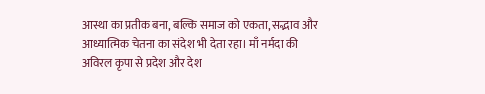आस्था का प्रतीक बना, बल्कि समाज को एकता, सद्भाव और आध्यात्मिक चेतना का संदेश भी देता रहा। माँ नर्मदा की अविरल कृपा से प्रदेश और देश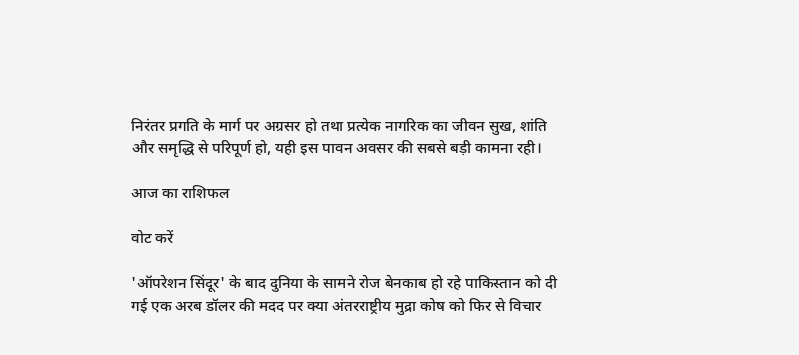निरंतर प्रगति के मार्ग पर अग्रसर हो तथा प्रत्येक नागरिक का जीवन सुख, शांति और समृद्धि से परिपूर्ण हो, यही इस पावन अवसर की सबसे बड़ी कामना रही।

आज का राशिफल

वोट करें

'ऑपरेशन सिंदूर' के बाद दुनिया के सामने रोज बेनकाब हो रहे पाकिस्तान को दी गई एक अरब डॉलर की मदद पर क्या अंतरराष्ट्रीय मुद्रा कोष को फिर से विचार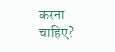करना चाहिए?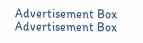Advertisement Box
Advertisement Box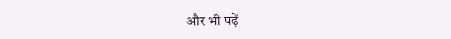और भी पढ़ें